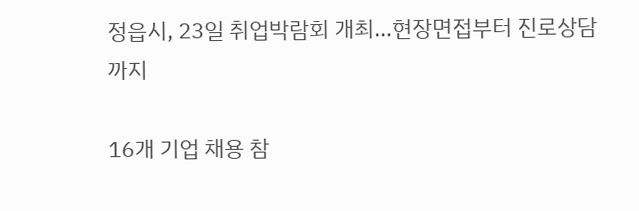정읍시, 23일 취업박람회 개최…현장면접부터 진로상담까지

16개 기업 채용 참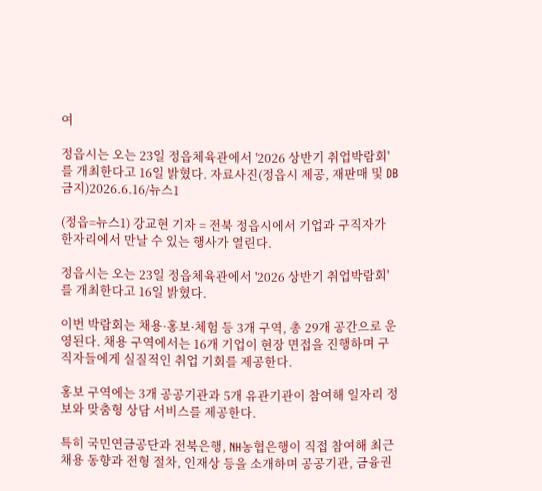여

정읍시는 오는 23일 정읍체육관에서 '2026 상반기 취업박람회'를 개최한다고 16일 밝혔다. 자료사진(정읍시 제공, 재판매 및 DB금지)2026.6.16/뉴스1

(정읍=뉴스1) 강교현 기자 = 전북 정읍시에서 기업과 구직자가 한자리에서 만날 수 있는 행사가 열린다.

정읍시는 오는 23일 정읍체육관에서 '2026 상반기 취업박람회'를 개최한다고 16일 밝혔다.

이번 박람회는 채용·홍보·체험 등 3개 구역, 총 29개 공간으로 운영된다. 채용 구역에서는 16개 기업이 현장 면접을 진행하며 구직자들에게 실질적인 취업 기회를 제공한다.

홍보 구역에는 3개 공공기관과 5개 유관기관이 참여해 일자리 정보와 맞춤형 상담 서비스를 제공한다.

특히 국민연금공단과 전북은행, NH농협은행이 직접 참여해 최근 채용 동향과 전형 절차, 인재상 등을 소개하며 공공기관, 금융권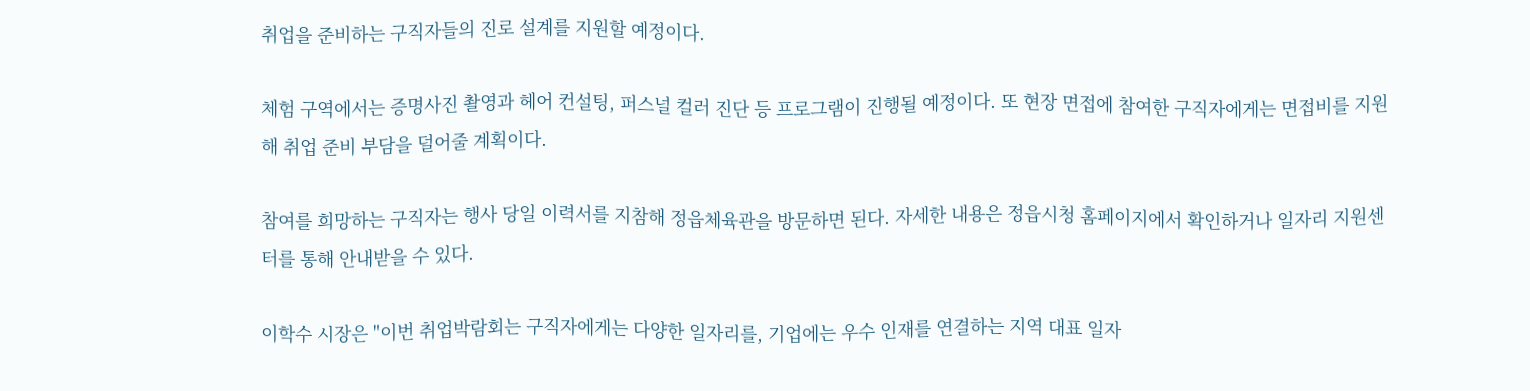취업을 준비하는 구직자들의 진로 설계를 지원할 예정이다.

체험 구역에서는 증명사진 촬영과 헤어 컨설팅, 퍼스널 컬러 진단 등 프로그램이 진행될 예정이다. 또 현장 면접에 참여한 구직자에게는 면접비를 지원해 취업 준비 부담을 덜어줄 계획이다.

참여를 희망하는 구직자는 행사 당일 이력서를 지참해 정읍체육관을 방문하면 된다. 자세한 내용은 정읍시청 홈페이지에서 확인하거나 일자리 지원센터를 통해 안내받을 수 있다.

이학수 시장은 "이번 취업박람회는 구직자에게는 다양한 일자리를, 기업에는 우수 인재를 연결하는 지역 대표 일자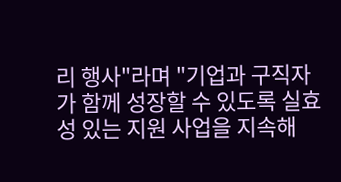리 행사"라며 "기업과 구직자가 함께 성장할 수 있도록 실효성 있는 지원 사업을 지속해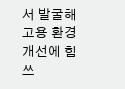서 발굴해 고용 환경 개선에 힘쓰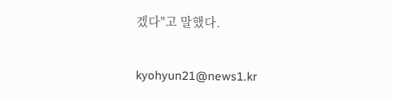겠다"고 말했다.

kyohyun21@news1.kr